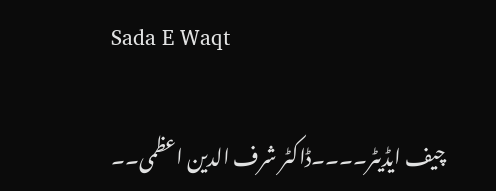Sada E Waqt

چیف ایڈیٹر۔۔۔۔ڈاکٹر شرف الدین اعظمی۔۔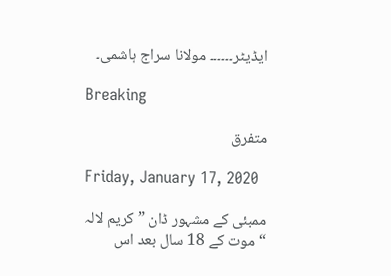ایڈیٹر۔۔۔۔۔۔ مولانا سراج ہاشمی۔

Breaking

متفرق

Friday, January 17, 2020

ممبئی کے مشہور ڈان ”کریم لالہ “ موت کے 18 سال بعد اس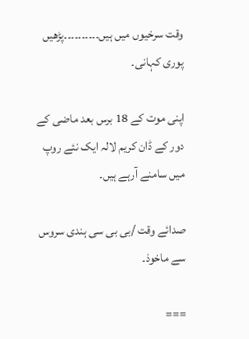وقت سرخیوں میں ہیں۔۔۔۔۔۔۔۔۔۔پڑھیں پوری کہانی۔

اپنی موت کے 18 برس بعد ماضی کے دور کے ڈان کریم لالہ ایک نئے روپ میں سامنے آرہے ہیں۔

صدائے وقت /بی بی سی ہندی سروس سے ماخوذ۔

===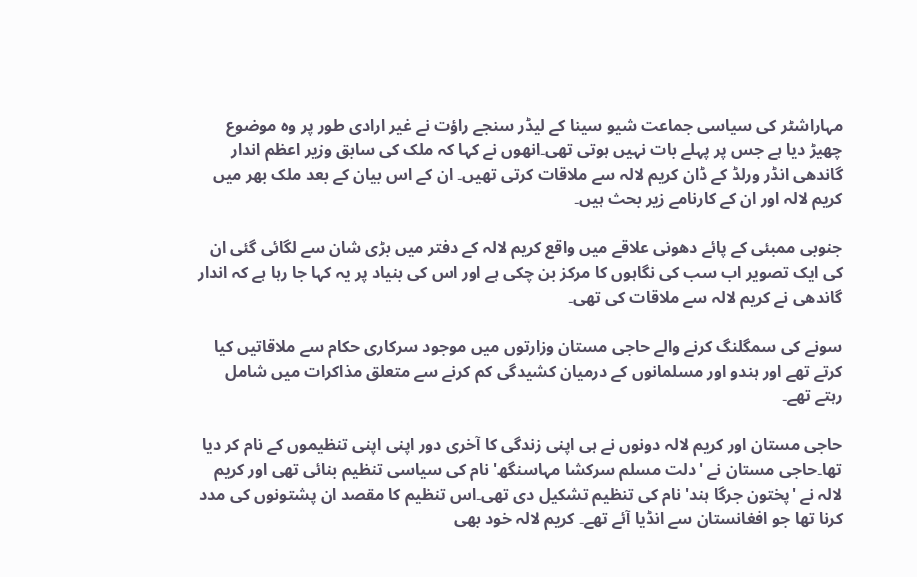مہاراشٹر کی سیاسی جماعت شیو سینا کے لیڈر سنجے راؤت نے غیر ارادی طور پر وہ موضوع چھیڑ دیا ہے جس پر پہلے بات نہیں ہوتی تھی۔انھوں نے کہا کہ ملک کی سابق وزیر اعظم اندار گاندھی انڈر ورلڈ کے ڈان کریم لالہ سے ملاقات کرتی تھیں۔ ان کے اس بیان کے بعد ملک بھر میں کریم لالہ اور ان کے کارنامے زیر بحث ہیں۔

جنوبی ممبئی کے پائے دھونی علاقے میں واقع کریم لالہ کے دفتر میں بڑی شان سے لگائی گئی ان کی ایک تصویر اب سب کی نگاہوں کا مرکز بن چکی ہے اور اس کی بنیاد پر یہ کہا جا رہا ہے کہ اندار گاندھی نے کریم لالہ سے ملاقات کی تھی۔

سونے کی سمگلنگ کرنے والے حاجی مستان وزارتوں میں موجود سرکاری حکام سے ملاقاتیں کیا کرتے تھے اور ہندو اور مسلمانوں کے درمیان کشیدگی کم کرنے سے متعلق مذاکرات میں شامل رہتے تھے۔

حاجی مستان اور کریم لالہ دونوں نے ہی اپنی زندگی کا آخری دور اپنی اپنی تنظیموں کے نام کر دیا تھا۔حاجی مستان نے 'دلت مسلم سرکشا مہاسنگھ' نام کی سیاسی تنظیم بنائی تھی اور کریم لالہ نے 'پختون جرگا ہند' نام کی تنظيم تشکیل دی تھی۔اس تنظیم کا مقصد ان پشتونوں کی مدد کرنا تھا جو افغانستان سے انڈیا آئے تھے۔ کریم لالہ خود بھی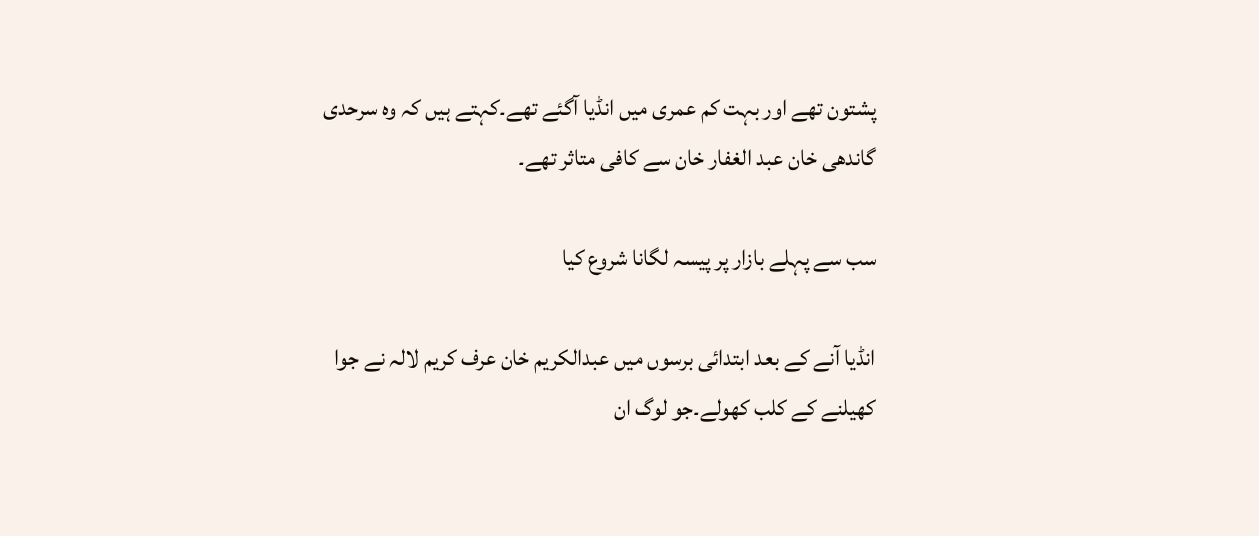پشتون تھے اور بہت کم عمری میں انڈیا آگئے تھے۔کہتے ہیں کہ وہ سرحدی گاندھی خان عبد الغفار خان سے کافی متاثر تھے۔

سب سے پہلے بازار پر پیسہ لگانا شروع کیا

انڈیا آنے کے بعد ابتدائی برسوں میں عبدالکریم خان عرف کریم لالہ نے جوا کھیلنے کے کلب کھولے۔جو لوگ ان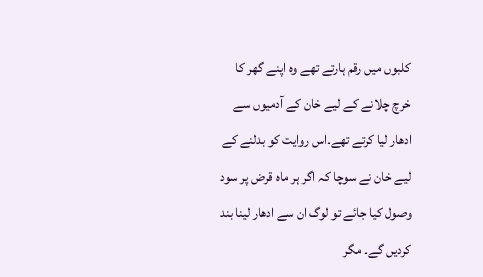کلبوں میں رقم ہارتے تھے وہ اپنے گھر کا خرچ چلانے کے لیے خان کے آدمیوں سے ادھار لیا کرتے تھے۔اس روایت کو بدلنے کے لیے خان نے سوچا کہ اگر ہر ماہ قرض پر سود وصول کیا جائے تو لوگ ان سے ادھار لینا بند کردیں گے۔ مگر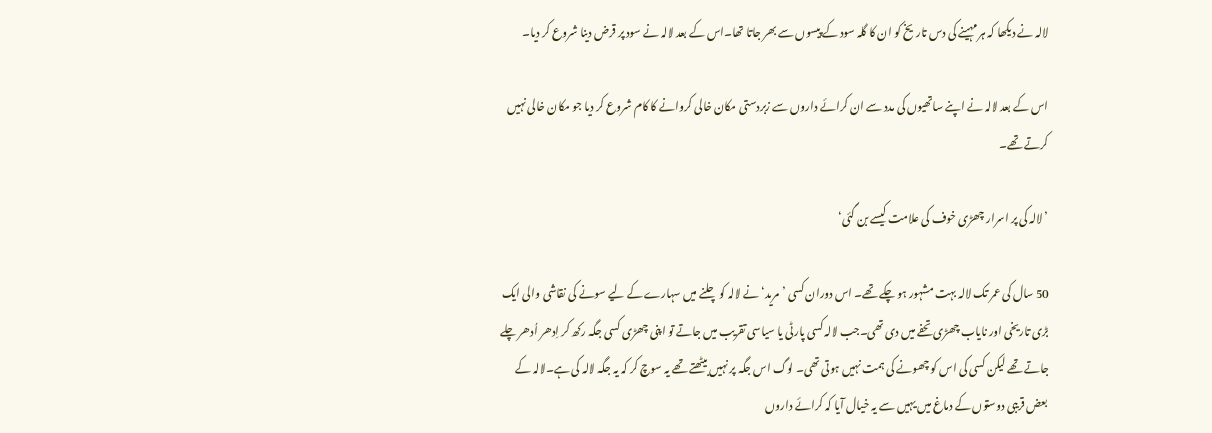لالہ نے دیکھا کہ ہر مہینے کی دس تاریخ کو ان کا گلہ سود کے پیسوں سے بھر جاتا تھا۔اس کے بعد لالہ نے سود پر قرض دینا شروع کر دیا۔

اس کے بعد لالہ نے اپنے ساتھیوں کی مدد سے ان کرائے داروں سے زبردستی مکان خالی کروانے کا کام شروع کر دیا جو مکان خالی نہیں کرتے تھے۔

’لالہ کی پر اسرار چھڑی خوف کی علامت کیسے بن گئی‘

50 سال کی عمر تک لالہ بہت مشہور ہو چکے تھے۔ اس دوران کسی ’مرید‘ نے لالہ کو چلنے میں سہارے کے لیے سونے کی نقاشی والی ایک بڑی تاریخی اور نایاب چھڑی تحفے میں دی تھی۔جب لالہ کسی پارٹی یا سیاسی تقریب میں جاتے تو اپنی چھڑی کسی جگہ رکھ کر اِدھر اُدھر چلے جاتے تھے لیکن کسی کی اس کو چھونے کی ہمت نہیں ہوتی تھی۔ لوگ اس جگہ پر نہیں بیٹھتے تھے یہ سوچ کر کہ یہ جگہ لالہ کی ہے۔لالہ کے بعض قریبی دوستوں کے دماغ میں یہیں سے یہ خیال آیا کہ کرائے داروں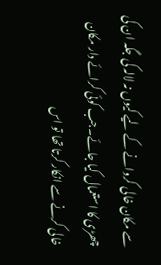سے مکان خالی کروانے کے لیے کیوں نہ لالہ کی جگہ ان کی چھڑی کا استعمال کیا جائے۔جب کوئی کرائے دار مکان خالی کرنے سے انکار کرتا تھا تو اس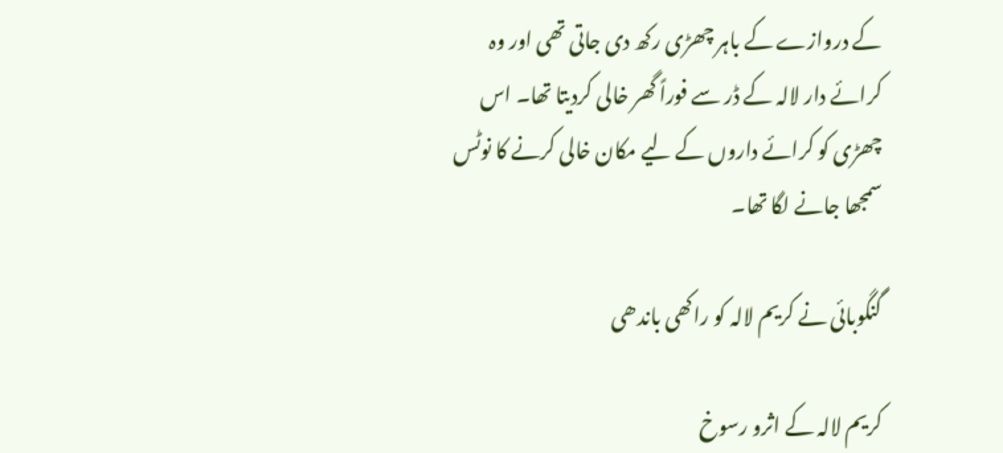کے دروازے کے باہر چھڑی رکھ دی جاتی تھی اور وہ کرائے دار لالہ کے ڈر سے فوراً گھر خالی کردیتا تھا۔ اس چھڑی کو کرائے داروں کے لیے مکان خالی کرنے کا نوٹس سمجھا جانے لگا تھا۔

گنگوبائی نے کریم لالہ کو راکھی باندھی

کریم لالہ کے اثرو رسوخ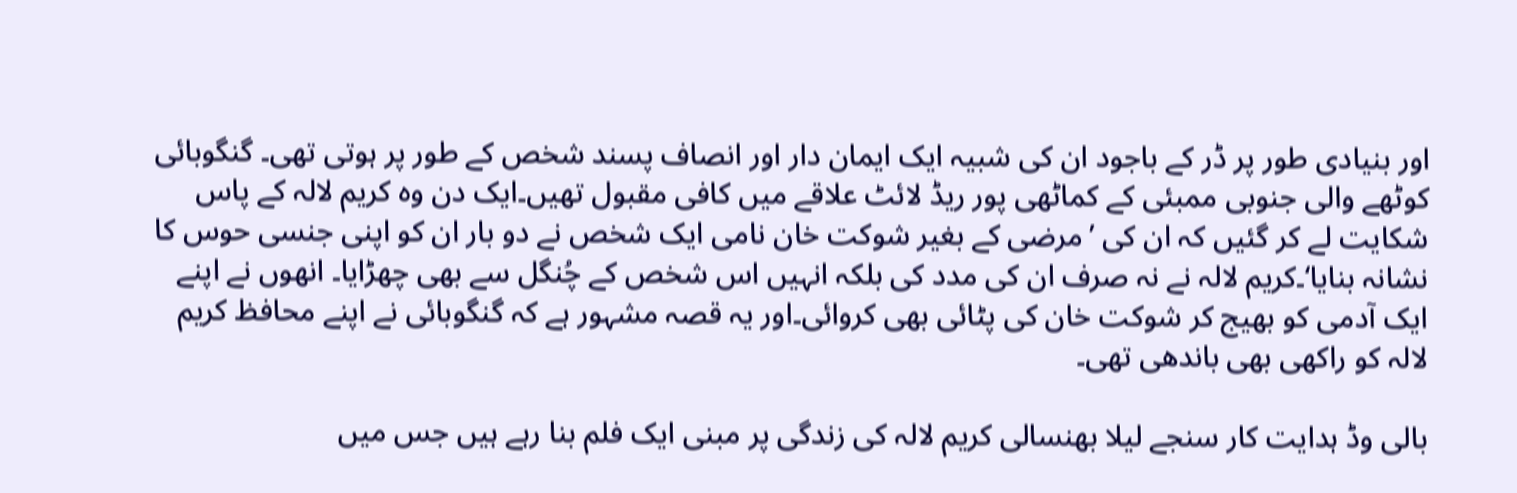اور بنیادی طور پر ڈر کے باجود ان کی شبیہ ایک ایمان دار اور انصاف پسند شخص کے طور پر ہوتی تھی۔ گنگوبائی کوٹھے والی جنوبی ممبئی کے کماٹھی پور ریڈ لائٹ علاقے میں کافی مقبول تھیں۔ایک دن وہ کریم لالہ کے پاس شکایت لے کر گئیں کہ ان کی ’مرضی کے بغیر شوکت خان نامی ایک شخص نے دو بار ان کو اپنی جنسی حوس کا نشانہ بنایا‘۔کریم لالہ نے نہ صرف ان کی مدد کی بلکہ انہیں اس شخص کے چُنگل سے بھی چھڑایا۔ انھوں نے اپنے ایک آدمی کو بھیج کر شوکت خان کی پٹائی بھی کروائی۔اور یہ قصہ مشہور ہے کہ گنگوبائی نے اپنے محافظ کریم لالہ کو راکھی بھی باندھی تھی۔

بالی وڈ ہدایت کار سنجے لیلا بھنسالی کریم لالہ کی زندگی پر مبنی ایک فلم بنا رہے ہیں جس میں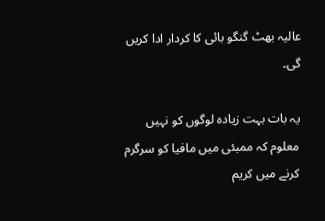عالیہ بھٹ گنگو بائی کا کردار ادا کریں گی۔

یہ بات بہت زیادہ لوگوں کو نہیں معلوم کہ ممبئی میں مافیا کو سرگرم کرنے میں کریم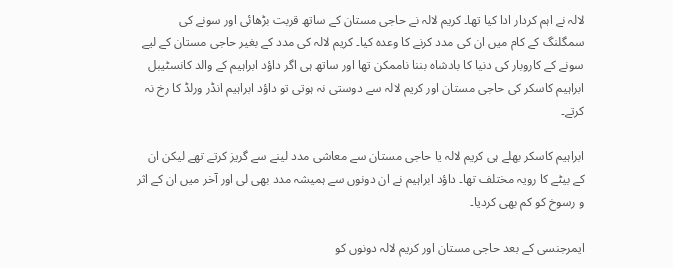لالہ نے اہم کردار ادا کیا تھا۔ کریم لالہ نے حاجی مستان کے ساتھ قربت بڑھائی اور سونے کی سمگلنگ کے کام میں ان کی مدد کرنے کا وعدہ کیا۔ کریم لالہ کی مدد کے بغیر حاجی مستان کے لیے سونے کے کاروبار کی دنیا کا بادشاہ بننا ناممکن تھا اور ساتھ ہی اگر داؤد ابراہیم کے والد کانسٹیبل ابراہیم کاسکر کی حاجی مستان اور کریم لالہ سے دوستی نہ ہوتی تو داؤد ابراہیم انڈر ورلڈ کا رخ نہ کرتے۔

ابراہیم کاسکر بھلے ہی کریم لالہ یا حاجی مستان سے معاشی مدد لینے سے گریز کرتے تھے لیکن ان کے بیٹے کا رویہ مختلف تھا۔ داؤد ابراہیم نے ان دونوں سے ہمیشہ مدد بھی لی اور آخر میں ان کے اثر و رسوخ کو کم بھی کردیا۔

ایمرجنسی کے بعد حاجی مستان اور کریم لالہ دونوں کو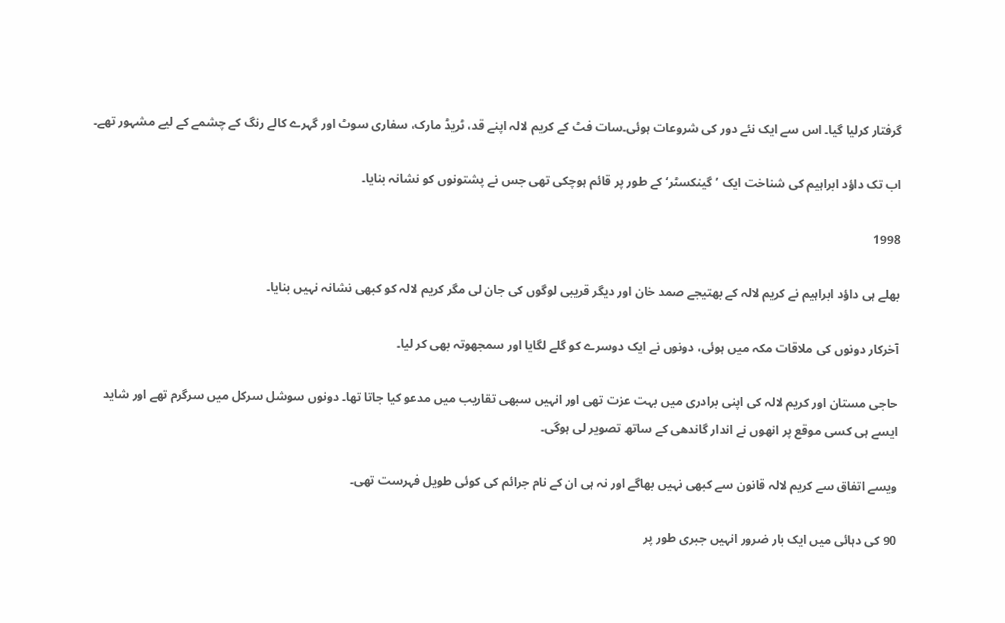گرفتار کرلیا گیا۔ اس سے ایک نئے دور کی شروعات ہوئی۔سات فٹ کے کریم لالہ اپنے قد، ٹریڈ مارک، سفاری سوٹ اور گہرے کالے رنگ کے چشمے کے لیے مشہور تھے۔

اب تک داؤد ابراہیم کی شناخت ایک ’گینکسٹر‘ کے طور پر قائم ہوچکی تھی جس نے پشتونوں کو نشانہ بنایا۔

1998

بھلے ہی داؤد ابراہیم نے کریم لالہ کے بھتیجے صمد خان اور ديگر قریبی لوگوں کی جان لی مگر کریم لالہ کو کبھی نشانہ نہیں بنایا۔

آخرکار دونوں کی ملاقات مکہ میں ہوئی، دونوں نے ایک دوسرے کو گلے لگایا اور سمجھوتہ بھی کر لیا۔

حاجی مستان اور کریم لالہ کی اپنی برادری میں بہت عزت تھی اور انہیں سبھی تقاریب میں مدعو کیا جاتا تھا۔ دونوں سوشل سرکل میں سرگرم تھے اور شاید ایسے ہی کسی موقع پر انھوں نے اندار گاندھی کے ساتھ تصویر لی ہوگی۔

ویسے اتفاق سے کریم لالہ قانون سے کبھی نہیں بھاگے اور نہ ہی ان کے نام جرائم کی کوئی طویل فہرست تھی۔

90 کی دہائی میں ایک بار ضرور انہیں جبری طور پر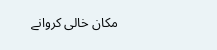مکان خالی کروانے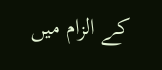کے الزام میں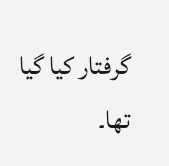گرفتار کیا گیا تھا۔